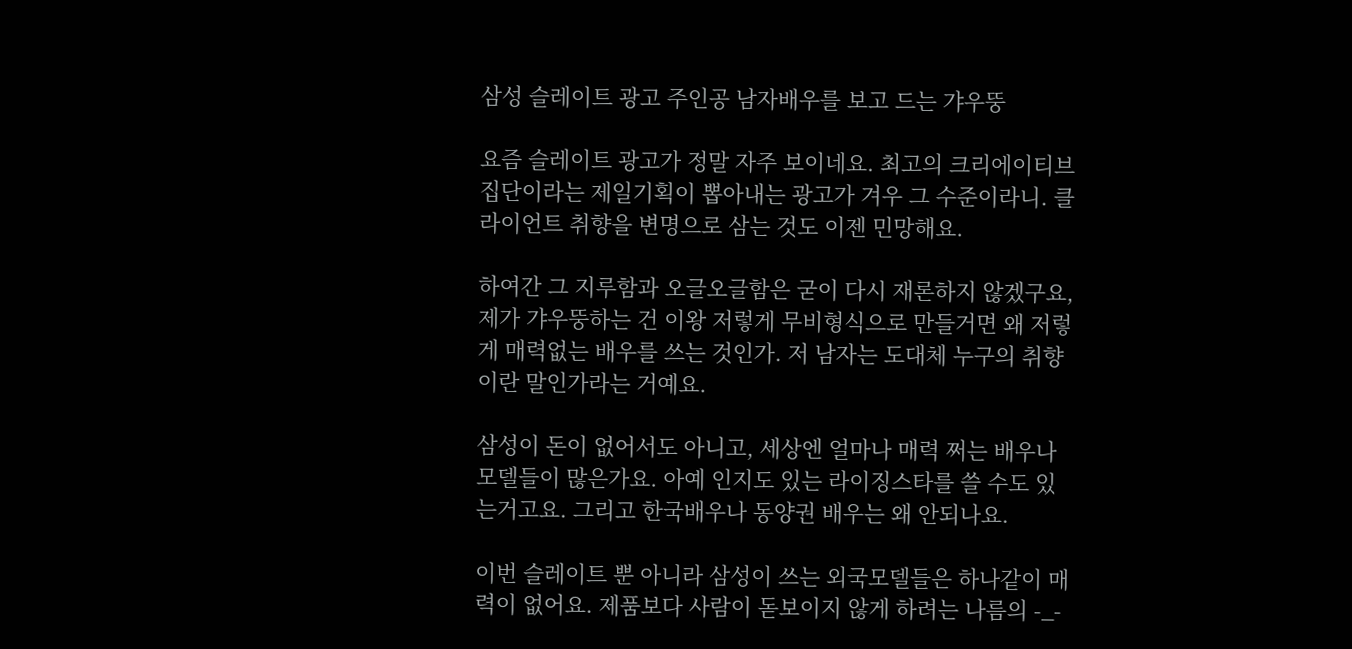삼성 슬레이트 광고 주인공 남자배우를 보고 드는 갸우뚱

요즘 슬레이트 광고가 정말 자주 보이네요. 최고의 크리에이티브집단이라는 제일기획이 뽑아내는 광고가 겨우 그 수준이라니. 클라이언트 취향을 변명으로 삼는 것도 이젠 민망해요.

하여간 그 지루함과 오글오글함은 굳이 다시 재론하지 않겠구요, 제가 갸우뚱하는 건 이왕 저렇게 무비형식으로 만들거면 왜 저렇게 매력없는 배우를 쓰는 것인가. 저 남자는 도대체 누구의 취향이란 말인가라는 거예요.

삼성이 돈이 없어서도 아니고, 세상엔 얼마나 매력 쩌는 배우나 모델들이 많은가요. 아예 인지도 있는 라이징스타를 쓸 수도 있는거고요. 그리고 한국배우나 동양권 배우는 왜 안되나요.

이번 슬레이트 뿐 아니라 삼성이 쓰는 외국모델들은 하나같이 매력이 없어요. 제품보다 사람이 돋보이지 않게 하려는 나름의 -_-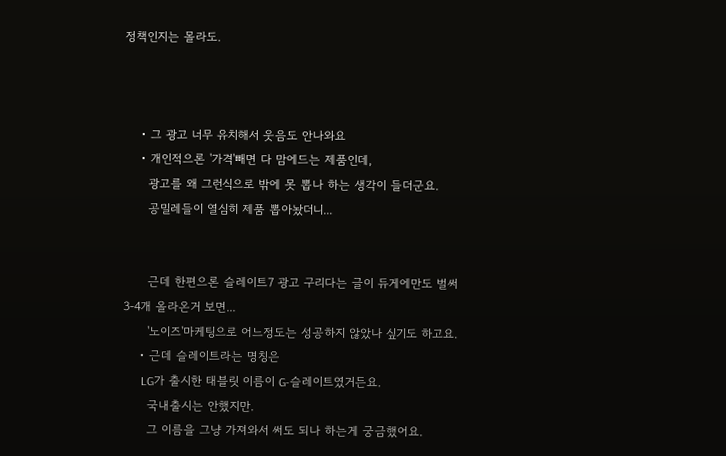정책인지는 몰라도.



    • 그 광고 너무 유치해서 웃음도 안나와요
    • 개인적으론 '가격'빼면 다 맘에드는 제품인데,
      광고를 왜 그런식으로 밖에 못 뽑나 하는 생각이 들더군요.
      공밀레들이 열심히 제품 뽑아놨더니...


      근데 한편으론 슬레이트7 광고 구리다는 글이 듀게에만도 벌써 3-4개 올라온거 보면...
      '노이즈'마케팅으로 어느정도는 성공하지 않았나 싶기도 하고요.
    • 근데 슬레이트라는 명칭은
      LG가 출시한 태블릿 이름이 G-슬레이트였거든요.
      국내출시는 안했지만.
      그 이름을 그냥 가져와서 써도 되나 하는게 궁금했어요.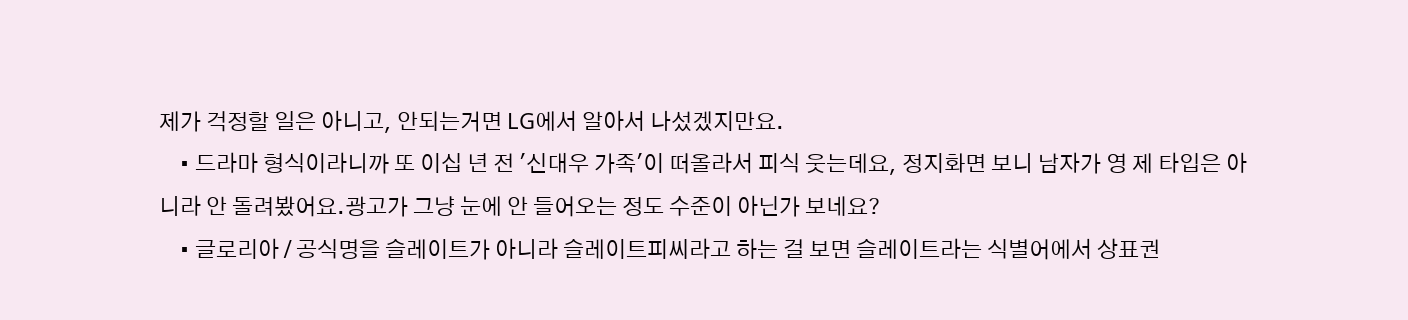제가 걱정할 일은 아니고, 안되는거면 LG에서 알아서 나섰겠지만요.
    • 드라마 형식이라니까 또 이십 년 전 '신대우 가족'이 떠올라서 피식 웃는데요, 정지화면 보니 남자가 영 제 타입은 아니라 안 돌려봤어요.광고가 그냥 눈에 안 들어오는 정도 수준이 아닌가 보네요?
    • 글로리아 / 공식명을 슬레이트가 아니라 슬레이트피씨라고 하는 걸 보면 슬레이트라는 식별어에서 상표권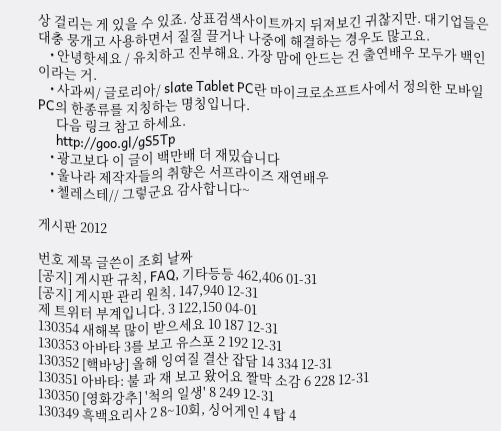상 걸리는 게 있을 수 있죠. 상표검색사이트까지 뒤져보긴 귀찮지만. 대기업들은 대충 뭉개고 사용하면서 질질 끌거나 나중에 해결하는 경우도 많고요.
    • 안녕핫세요 / 유치하고 진부해요. 가장 맘에 안드는 건 출연배우 모두가 백인이라는 거.
    • 사과씨/ 글로리아/ slate Tablet PC란 마이크로소프트사에서 정의한 모바일 PC의 한종류를 지칭하는 명칭입니다.
      다음 링크 참고 하세요.
      http://goo.gl/gS5Tp
    • 광고보다 이 글이 백만배 더 재밌습니다
    • 울나라 제작자들의 취향은 서프라이즈 재연배우
    • 첼레스테// 그렇군요 감사합니다~

게시판 2012

번호 제목 글쓴이 조회 날짜
[공지] 게시판 규칙, FAQ, 기타등등 462,406 01-31
[공지] 게시판 관리 원칙. 147,940 12-31
제 트위터 부계입니다. 3 122,150 04-01
130354 새해복 많이 받으세요 10 187 12-31
130353 아바타 3를 보고 유스포 2 192 12-31
130352 [핵바낭] 올해 잉여질 결산 잡담 14 334 12-31
130351 아바타: 불 과 재 보고 왔어요 짤막 소감 6 228 12-31
130350 [영화강추] '척의 일생' 8 249 12-31
130349 흑백요리사 2 8~10회, 싱어게인 4 탑 4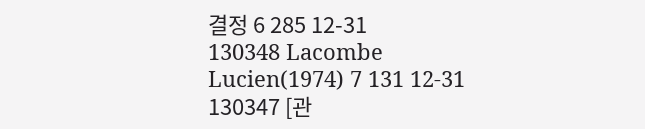결정 6 285 12-31
130348 Lacombe Lucien(1974) 7 131 12-31
130347 [관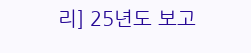리] 25년도 보고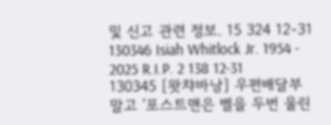및 신고 관련 정보. 15 324 12-31
130346 Isiah Whitlock Jr. 1954 - 2025 R.I.P. 2 138 12-31
130345 [왓챠바낭] 우편배달부 말고 '포스트맨은 벨을 두번 울린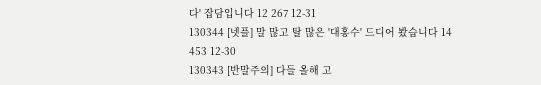다' 잡담입니다 12 267 12-31
130344 [넷플] 말 많고 탈 많은 '대홍수' 드디어 봤습니다 14 453 12-30
130343 [반말주의] 다들 올해 고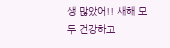생 많았어!! 새해 모두 건강하고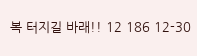복 터지길 바래!! 12 186 12-30